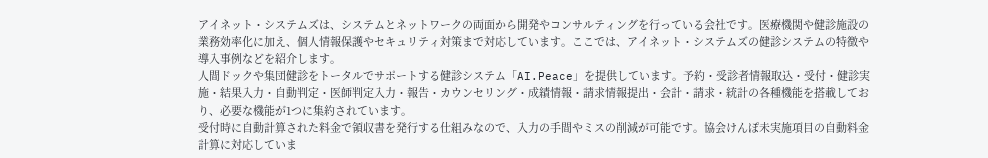アイネット・システムズは、システムとネットワークの両面から開発やコンサルティングを行っている会社です。医療機関や健診施設の業務効率化に加え、個人情報保護やセキュリティ対策まで対応しています。ここでは、アイネット・システムズの健診システムの特徴や導入事例などを紹介します。
人間ドックや集団健診をトータルでサポートする健診システム「AI.Peace」を提供しています。予約・受診者情報取込・受付・健診実施・結果入力・自動判定・医師判定入力・報告・カウンセリング・成績情報・請求情報提出・会計・請求・統計の各種機能を搭載しており、必要な機能が1つに集約されています。
受付時に自動計算された料金で領収書を発行する仕組みなので、入力の手間やミスの削減が可能です。協会けんぽ未実施項目の自動料金計算に対応していま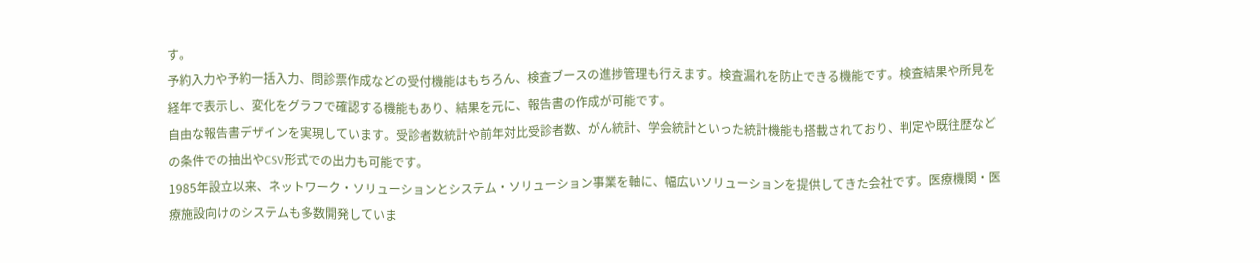す。
予約入力や予約一括入力、問診票作成などの受付機能はもちろん、検査ブースの進捗管理も行えます。検査漏れを防止できる機能です。検査結果や所見を経年で表示し、変化をグラフで確認する機能もあり、結果を元に、報告書の作成が可能です。
自由な報告書デザインを実現しています。受診者数統計や前年対比受診者数、がん統計、学会統計といった統計機能も搭載されており、判定や既往歴などの条件での抽出やCSV形式での出力も可能です。
1985年設立以来、ネットワーク・ソリューションとシステム・ソリューション事業を軸に、幅広いソリューションを提供してきた会社です。医療機関・医療施設向けのシステムも多数開発していま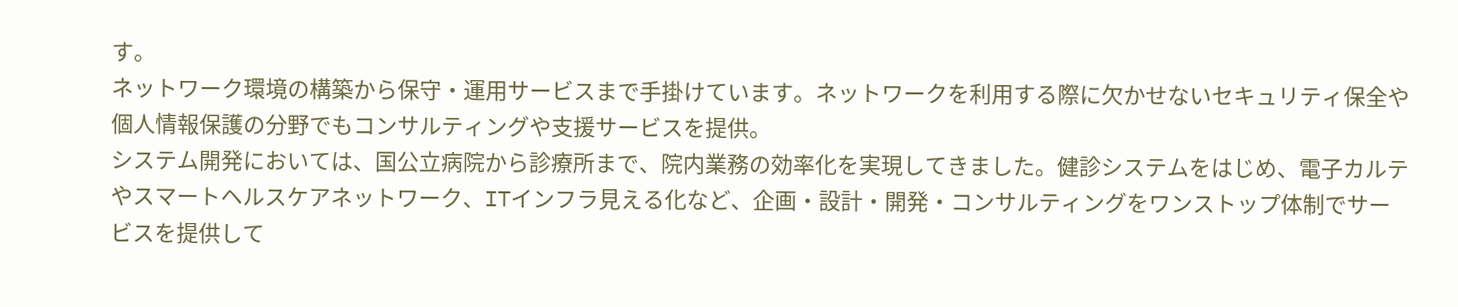す。
ネットワーク環境の構築から保守・運用サービスまで手掛けています。ネットワークを利用する際に欠かせないセキュリティ保全や個人情報保護の分野でもコンサルティングや支援サービスを提供。
システム開発においては、国公立病院から診療所まで、院内業務の効率化を実現してきました。健診システムをはじめ、電子カルテやスマートヘルスケアネットワーク、ITインフラ見える化など、企画・設計・開発・コンサルティングをワンストップ体制でサービスを提供して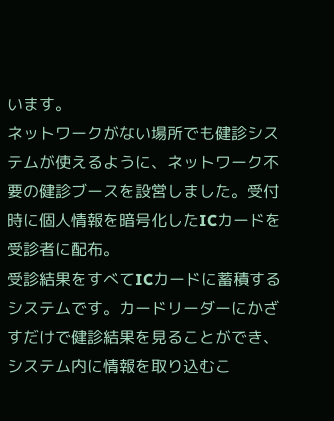います。
ネットワークがない場所でも健診システムが使えるように、ネットワーク不要の健診ブースを設営しました。受付時に個人情報を暗号化したICカードを受診者に配布。
受診結果をすべてICカードに蓄積するシステムです。カードリーダーにかざすだけで健診結果を見ることができ、システム内に情報を取り込むこ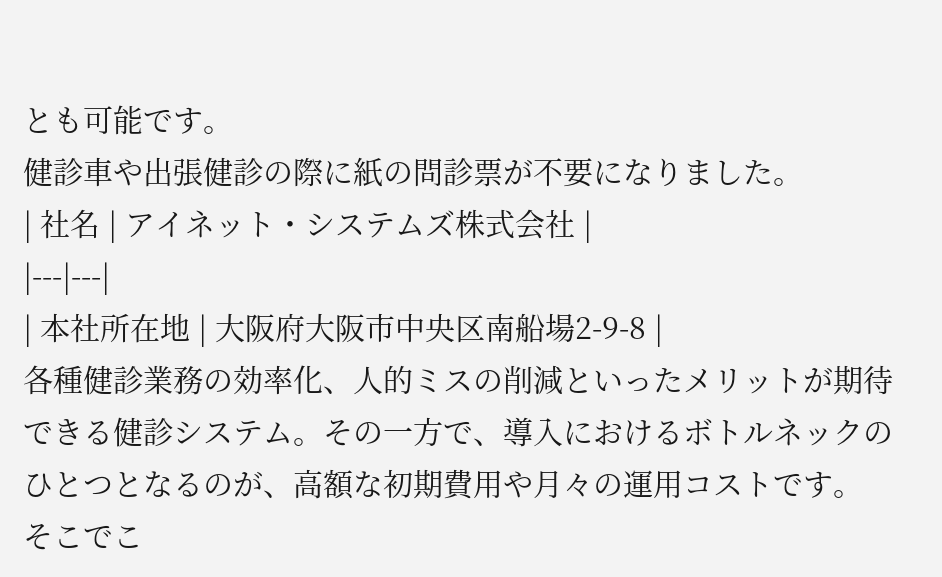とも可能です。
健診車や出張健診の際に紙の問診票が不要になりました。
| 社名 | アイネット・システムズ株式会社 |
|---|---|
| 本社所在地 | 大阪府大阪市中央区南船場2-9-8 |
各種健診業務の効率化、人的ミスの削減といったメリットが期待できる健診システム。その一方で、導入におけるボトルネックのひとつとなるのが、高額な初期費用や月々の運用コストです。
そこでこ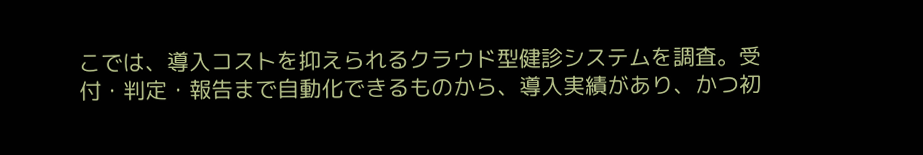こでは、導入コストを抑えられるクラウド型健診システムを調査。受付・判定・報告まで自動化できるものから、導入実績があり、かつ初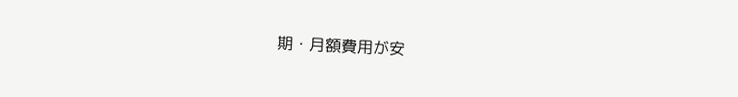期・月額費用が安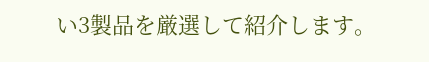い3製品を厳選して紹介します。